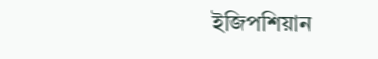ইজিপশিয়ান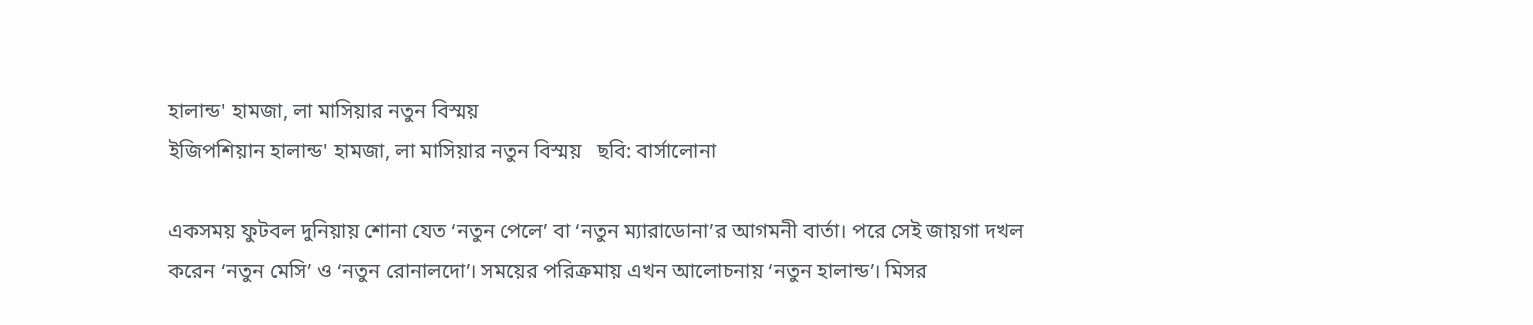হালান্ড' হামজা, লা মাসিয়ার নতুন বিস্ময়
ইজিপশিয়ান হালান্ড' হামজা, লা মাসিয়ার নতুন বিস্ময়   ছবি: বার্সালোনা

একসময় ফুটবল দুনিয়ায় শোনা যেত ‘নতুন পেলে’ বা ‘নতুন ম্যারাডোনা’র আগমনী বার্তা। পরে সেই জায়গা দখল করেন ‘নতুন মেসি’ ও ‘নতুন রোনালদো’। সময়ের পরিক্রমায় এখন আলোচনায় ‘নতুন হালান্ড’। মিসর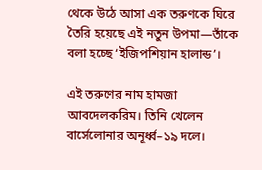থেকে উঠে আসা এক তরুণকে ঘিরে তৈরি হয়েছে এই নতুন উপমা—তাঁকে বলা হচ্ছে ‘ইজিপশিয়ান হালান্ড’।

এই তরুণের নাম হামজা আবদেলকরিম। তিনি খেলেন বার্সেলোনার অনূর্ধ্ব–১৯ দলে।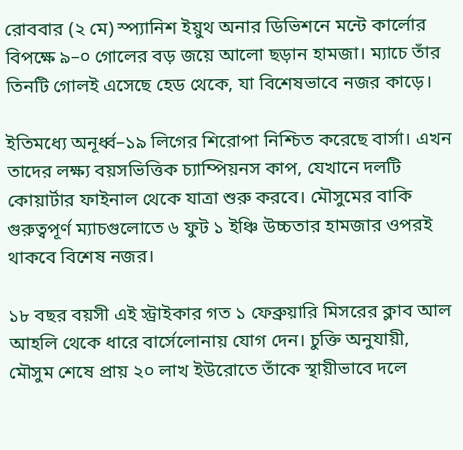রোববার (২ মে) স্প্যানিশ ইয়ুথ অনার ডিভিশনে মন্টে কার্লোর বিপক্ষে ৯–০ গোলের বড় জয়ে আলো ছড়ান হামজা। ম্যাচে তাঁর তিনটি গোলই এসেছে হেড থেকে, যা বিশেষভাবে নজর কাড়ে।

ইতিমধ্যে অনূর্ধ্ব–১৯ লিগের শিরোপা নিশ্চিত করেছে বার্সা। এখন তাদের লক্ষ্য বয়সভিত্তিক চ্যাম্পিয়নস কাপ, যেখানে দলটি কোয়ার্টার ফাইনাল থেকে যাত্রা শুরু করবে। মৌসুমের বাকি গুরুত্বপূর্ণ ম্যাচগুলোতে ৬ ফুট ১ ইঞ্চি উচ্চতার হামজার ওপরই থাকবে বিশেষ নজর।

১৮ বছর বয়সী এই স্ট্রাইকার গত ১ ফেব্রুয়ারি মিসরের ক্লাব আল আহলি থেকে ধারে বার্সেলোনায় যোগ দেন। চুক্তি অনুযায়ী, মৌসুম শেষে প্রায় ২০ লাখ ইউরোতে তাঁকে স্থায়ীভাবে দলে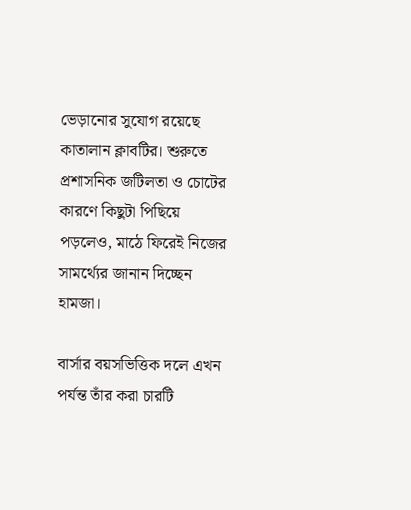ভেড়ানোর সুযোগ রয়েছে কাতালান ক্লাবটির। শুরুতে প্রশাসনিক জটিলতা ও চোটের কারণে কিছুটা পিছিয়ে পড়লেও, মাঠে ফিরেই নিজের সামর্থ্যের জানান দিচ্ছেন হামজা।

বার্সার বয়সভিত্তিক দলে এখন পর্যন্ত তাঁর করা চারটি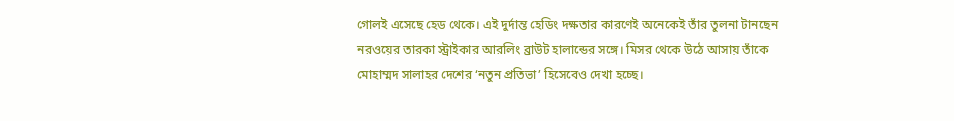গোলই এসেছে হেড থেকে। এই দুর্দান্ত হেডিং দক্ষতার কারণেই অনেকেই তাঁর তুলনা টানছেন নরওয়ের তারকা স্ট্রাইকার আরলিং ব্রাউট হালান্ডের সঙ্গে। মিসর থেকে উঠে আসায় তাঁকে মোহাম্মদ সালাহর দেশের ‘নতুন প্রতিভা’ হিসেবেও দেখা হচ্ছে।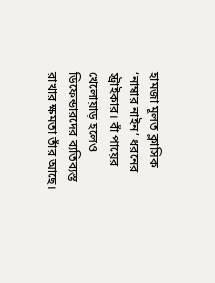হামজা মূলত ক্লাসিক ‘নাম্বার নাইন’ ধরনের স্ট্রাইকার। বাঁ পায়ের খেলোয়াড় হলেও ডিফেন্ডারদের ব্যতিব্যস্ত রাখার ক্ষমতা তাঁর আছে।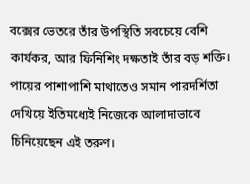বক্সের ভেতরে তাঁর উপস্থিতি সবচেয়ে বেশি কার্যকর, আর ফিনিশিং দক্ষতাই তাঁর বড় শক্তি। পায়ের পাশাপাশি মাথাতেও সমান পারদর্শিতা দেখিয়ে ইতিমধ্যেই নিজেকে আলাদাভাবে চিনিয়েছেন এই তরুণ।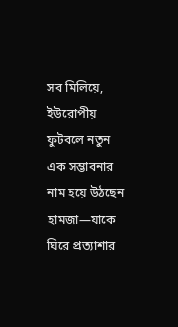সব মিলিয়ে, ইউরোপীয় ফুটবলে নতুন এক সম্ভাবনার নাম হয়ে উঠছেন হামজা—যাকে ঘিরে প্রত্যাশার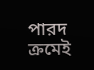পারদ ক্রমেই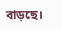বাড়ছে।